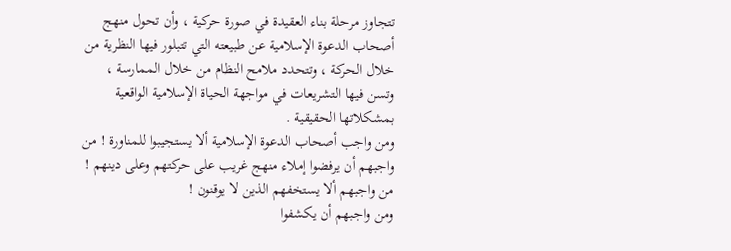تتجاوز مرحلة بناء العقيدة في صورة حركية ، وأن تحول منهج أصحاب الدعوة الإسلامية عن طبيعته التي تتبلور فيها النظرية من خلال الحركة ، وتتحدد ملامح النظام من خلال الممارسة ، وتسن فيها التشريعات في مواجهة الحياة الإسلامية الواقعية بمشكلاتها الحقيقية .
ومن واجب أصحاب الدعوة الإسلامية ألا يستجيبوا للمناورة ! من واجبهم أن يرفضوا إملاء منهج غريب على حركتهم وعلى دينهم ! من واجبهم ألا يستخفهم الذين لا يوقنون !
ومن واجبهم أن يكشفوا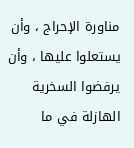مناورة الإحراج ، وأن يستعلوا عليها ، وأن يرفضوا السخرية الهازلة في ما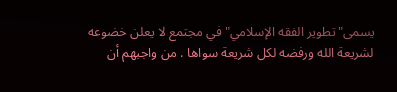يسمى"تطوير الفقه الإسلامي"في مجتمع لا يعلن خضوعه لشريعة الله ورفضه لكل شريعة سواها . من واجبهم أن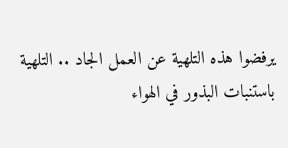يرفضوا هذه التلهية عن العمل الجاد .. التلهية باستنبات البذور في الهواء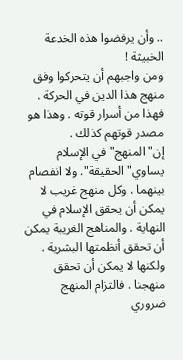.. وأن يرفضوا هذه الخدعة الخبيثة !
ومن واجبهم أن يتحركوا وفق منهج هذا الدين في الحركة . فهذا من أسرار قوته . وهذا هو مصدر قوتهم كذلك .
إن"المنهج"في الإسلام يساوي"الحقيقة". ولا انفصام بينهما . وكل منهج غريب لا يمكن أن يحقق الإسلام في النهاية . والمناهج الغريبة يمكن أن تحقق أنظمتها البشرية . ولكنها لا يمكن أن تحقق منهجنا . فالتزام المنهج ضروري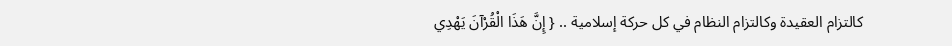كالتزام العقيدة وكالتزام النظام في كل حركة إسلامية .. { إِنَّ هَذَا الْقُرْآنَ يَهْدِي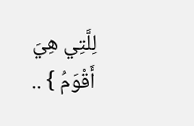لِلَّتِي هِيَ أَقْوَمُ } ..